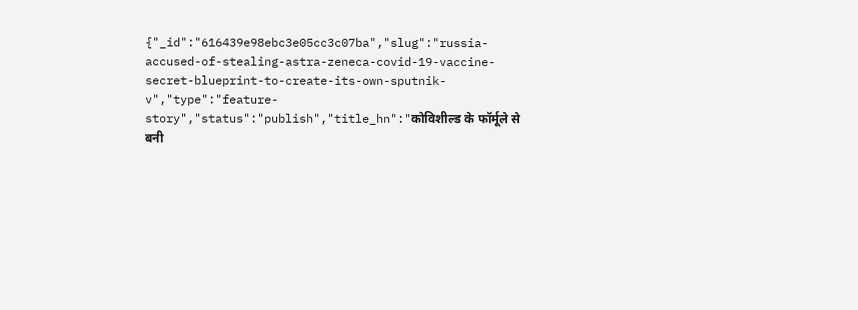{"_id":"616439e98ebc3e05cc3c07ba","slug":"russia-accused-of-stealing-astra-zeneca-covid-19-vaccine-secret-blueprint-to-create-its-own-sputnik-v","type":"feature-story","status":"publish","title_hn":"कोविशील्ड के फॉर्मूले से बनी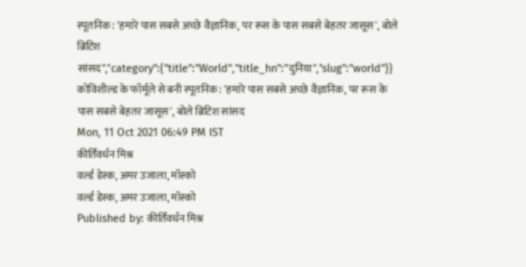स्पूतनिक: 'हमारे पास सबसे अच्छे वैज्ञानिक, पर रूस के पास सबसे बेहतर जासूस', बोले ब्रिटिश सांसद","category":{"title":"World","title_hn":"दुनिया","slug":"world"}}
कोविशील्ड के फॉर्मूले से बनी स्पूतनिक: 'हमारे पास सबसे अच्छे वैज्ञानिक, पर रूस के पास सबसे बेहतर जासूस', बोले ब्रिटिश सांसद
Mon, 11 Oct 2021 06:49 PM IST
कीर्तिवर्धन मिश्र
वर्ल्ड डेस्क, अमर उजाला, मॉस्को
वर्ल्ड डेस्क, अमर उजाला, मॉस्को
Published by: कीर्तिवर्धन मिश्र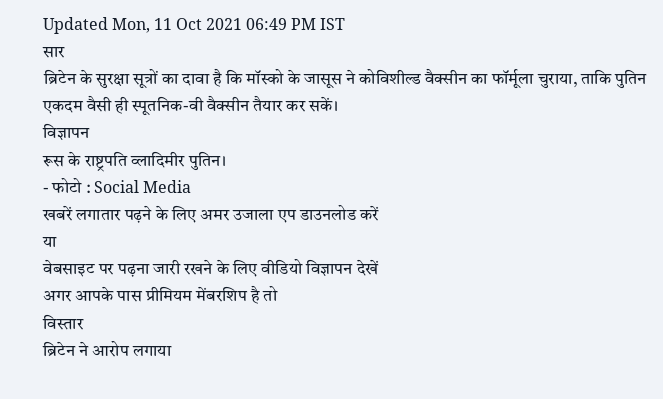Updated Mon, 11 Oct 2021 06:49 PM IST
सार
ब्रिटेन के सुरक्षा सूत्रों का दावा है कि मॉस्को के जासूस ने कोविशील्ड वैक्सीन का फॉर्मूला चुराया, ताकि पुतिन एकदम वैसी ही स्पूतनिक-वी वैक्सीन तैयार कर सकें।
विज्ञापन
रूस के राष्ट्रपति व्लादिमीर पुतिन।
- फोटो : Social Media
खबरें लगातार पढ़ने के लिए अमर उजाला एप डाउनलोड करें
या
वेबसाइट पर पढ़ना जारी रखने के लिए वीडियो विज्ञापन देखें
अगर आपके पास प्रीमियम मेंबरशिप है तो
विस्तार
ब्रिटेन ने आरोप लगाया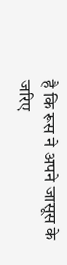है कि रूस ने अपने जासूस के जरिए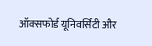ऑक्सफोर्ड यूनिवर्सिटी और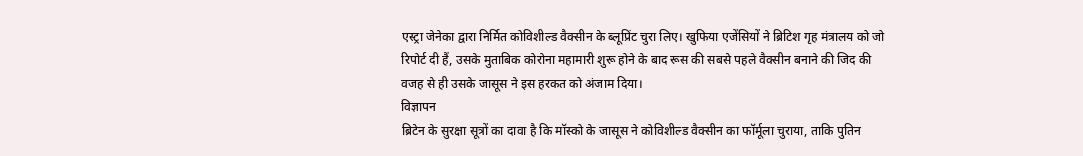एस्ट्रा जेनेका द्वारा निर्मित कोविशील्ड वैक्सीन के ब्लूप्रिंट चुरा लिए। खुफिया एजेंसियों ने ब्रिटिश गृह मंत्रालय को जो रिपोर्ट दी हैं, उसके मुताबिक कोरोना महामारी शुरू होने के बाद रूस की सबसे पहले वैक्सीन बनाने की जिद की वजह से ही उसके जासूस ने इस हरकत को अंजाम दिया।
विज्ञापन
ब्रिटेन के सुरक्षा सूत्रों का दावा है कि मॉस्को के जासूस ने कोविशील्ड वैक्सीन का फॉर्मूला चुराया, ताकि पुतिन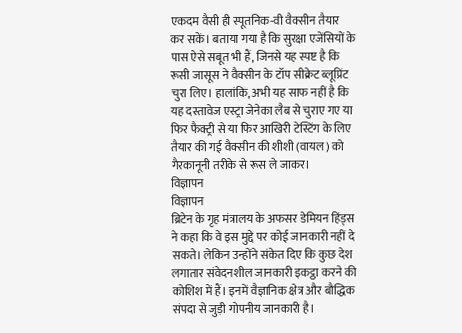एकदम वैसी ही स्पूतनिक-वी वैक्सीन तैयार कर सकें। बताया गया है कि सुरक्षा एजेंसियों के पास ऐसे सबूत भी हैं, जिनसे यह स्पष्ट है कि रूसी जासूस ने वैक्सीन के टॉप सीक्रेट ब्लूप्रिंट चुरा लिए। हालांकि, अभी यह साफ नहीं है कि यह दस्तावेज एस्ट्रा जेनेका लैब से चुराए गए या फिर फैक्ट्री से या फिर आखिरी टेस्टिंग के लिए तैयार की गई वैक्सीन की शीशी (वायल) को गैरकानूनी तरीके से रूस ले जाकर।
विज्ञापन
विज्ञापन
ब्रिटेन के गृह मंत्रालय के अफसर डेमियन हिंड्स ने कहा कि वे इस मुद्दे पर कोई जानकारी नहीं दे सकते। लेकिन उन्होंने संकेत दिए कि कुछ देश लगातार संवेदनशील जानकारी इकट्ठा करने की कोशिश में हैं। इनमें वैज्ञानिक क्षेत्र और बौद्धिक संपदा से जुड़ी गोपनीय जानकारी है।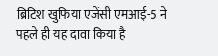ब्रिटिश खुफिया एजेंसी एमआई-5 ने पहले ही यह दावा किया है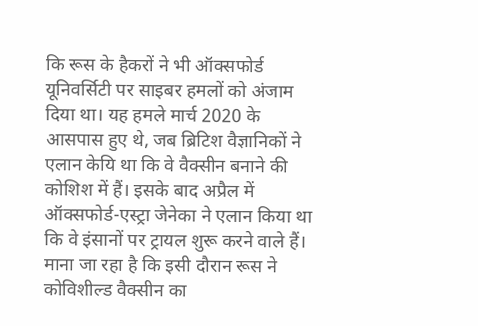कि रूस के हैकरों ने भी ऑक्सफोर्ड यूनिवर्सिटी पर साइबर हमलों को अंजाम दिया था। यह हमले मार्च 2020 के आसपास हुए थे, जब ब्रिटिश वैज्ञानिकों ने एलान केयि था कि वे वैक्सीन बनाने की कोशिश में हैं। इसके बाद अप्रैल में ऑक्सफोर्ड-एस्ट्रा जेनेका ने एलान किया था कि वे इंसानों पर ट्रायल शुरू करने वाले हैं। माना जा रहा है कि इसी दौरान रूस ने कोविशील्ड वैक्सीन का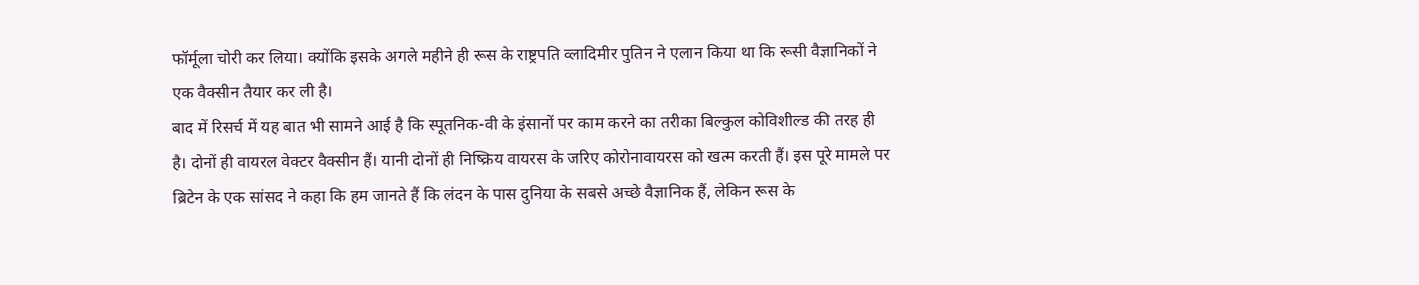फॉर्मूला चोरी कर लिया। क्योंकि इसके अगले महीने ही रूस के राष्ट्रपति व्लादिमीर पुतिन ने एलान किया था कि रूसी वैज्ञानिकों ने एक वैक्सीन तैयार कर ली है।
बाद में रिसर्च में यह बात भी सामने आई है कि स्पूतनिक-वी के इंसानों पर काम करने का तरीका बिल्कुल कोविशील्ड की तरह ही है। दोनों ही वायरल वेक्टर वैक्सीन हैं। यानी दोनों ही निष्क्रिय वायरस के जरिए कोरोनावायरस को खत्म करती हैं। इस पूरे मामले पर ब्रिटेन के एक सांसद ने कहा कि हम जानते हैं कि लंदन के पास दुनिया के सबसे अच्छे वैज्ञानिक हैं, लेकिन रूस के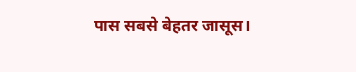पास सबसे बेहतर जासूस।